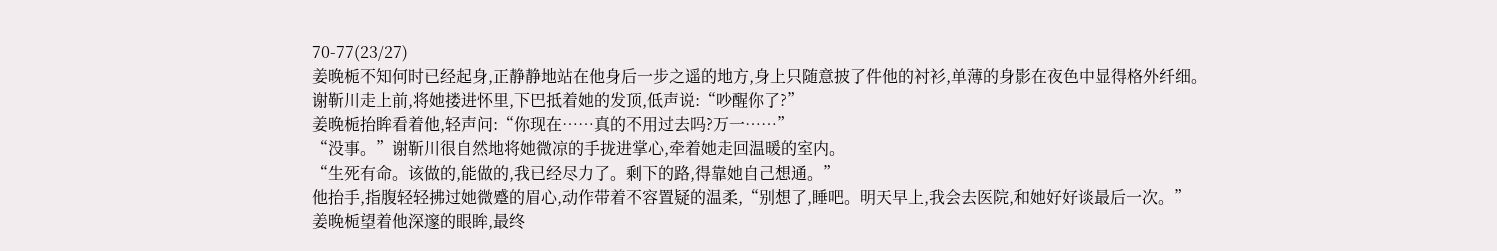70-77(23/27)
姜晚栀不知何时已经起身,正静静地站在他身后一步之遥的地方,身上只随意披了件他的衬衫,单薄的身影在夜色中显得格外纤细。
谢靳川走上前,将她搂进怀里,下巴抵着她的发顶,低声说:“吵醒你了?”
姜晚栀抬眸看着他,轻声问:“你现在……真的不用过去吗?万一……”
“没事。”谢靳川很自然地将她微凉的手拢进掌心,牵着她走回温暖的室内。
“生死有命。该做的,能做的,我已经尽力了。剩下的路,得靠她自己想通。”
他抬手,指腹轻轻拂过她微蹙的眉心,动作带着不容置疑的温柔,“别想了,睡吧。明天早上,我会去医院,和她好好谈最后一次。”
姜晚栀望着他深邃的眼眸,最终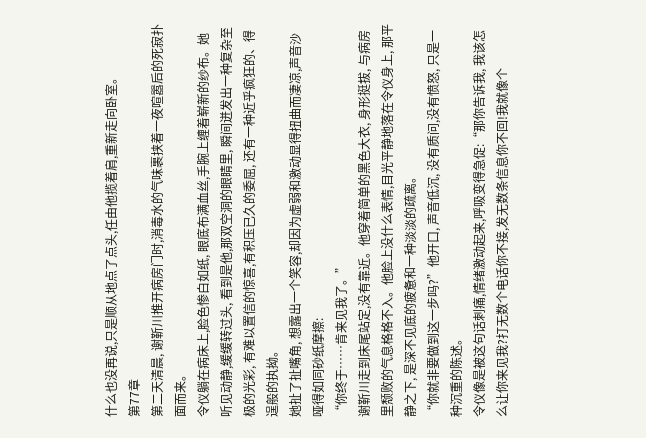什么也没再说,只是顺从地点了点头,任由他揽着肩,重新走向卧室。
第77章
第二天清晨, 谢靳川推开病房门时,消毒水的气味裹挟着一夜喧嚣后的死寂扑面而来。
令仪躺在病床上,脸色惨白如纸, 眼底布满血丝,手腕上缠着崭新的纱布。她听见动静,缓缓转过头, 看到是他,那双空洞的眼睛里, 瞬间迸发出一种复杂至极的光彩, 有难以置信的惊喜,有积压已久的委屈, 还有一种近乎疯狂的、得逞般的执拗。
她扯了扯嘴角, 想露出一个笑容,却因为虚弱和激动显得扭曲而凄凉,声音沙哑得如同砂纸摩擦:
“你终于……肯来见我了。”
谢靳川走到床尾站定,没有靠近。他穿着简单的黑色大衣, 身形挺拔, 与病房里颓败的气息格格不入。他脸上没什么表情,目光平静地落在令仪身上, 那平静之下, 是深不见底的疲惫和一种淡淡的疏离。
“你就非要做到这一步吗?”他开口, 声音低沉, 没有质问,没有愤怒, 只是一种沉重的陈述。
令仪像是被这句话刺痛,情绪激动起来,呼吸变得急促:“那你告诉我, 我该怎么让你来见我?打无数个电话你不接,发无数条信息你不回!我就像个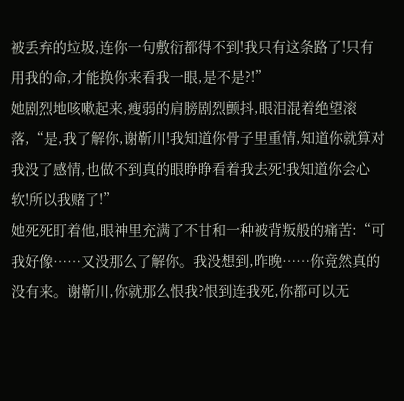被丢弃的垃圾,连你一句敷衍都得不到!我只有这条路了!只有用我的命,才能换你来看我一眼,是不是?!”
她剧烈地咳嗽起来,瘦弱的肩膀剧烈颤抖,眼泪混着绝望滚落,“是,我了解你,谢靳川!我知道你骨子里重情,知道你就算对我没了感情,也做不到真的眼睁睁看着我去死!我知道你会心软!所以我赌了!”
她死死盯着他,眼神里充满了不甘和一种被背叛般的痛苦:“可我好像……又没那么了解你。我没想到,昨晚……你竟然真的没有来。谢靳川,你就那么恨我?恨到连我死,你都可以无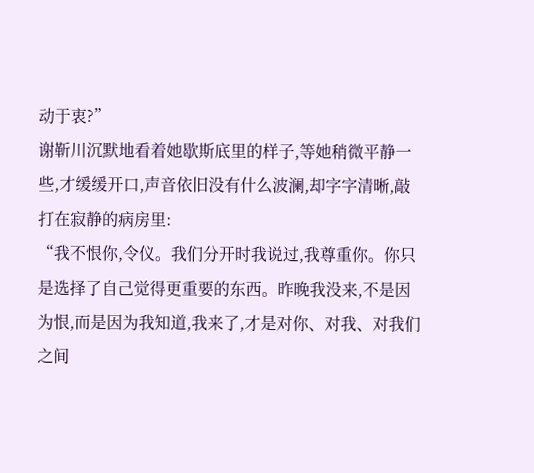动于衷?”
谢靳川沉默地看着她歇斯底里的样子,等她稍微平静一些,才缓缓开口,声音依旧没有什么波澜,却字字清晰,敲打在寂静的病房里:
“我不恨你,令仪。我们分开时我说过,我尊重你。你只是选择了自己觉得更重要的东西。昨晚我没来,不是因为恨,而是因为我知道,我来了,才是对你、对我、对我们之间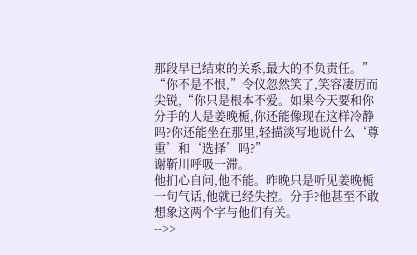那段早已结束的关系,最大的不负责任。”
“你不是不恨,”令仪忽然笑了,笑容凄厉而尖锐,“你只是根本不爱。如果今天要和你分手的人是姜晚栀,你还能像现在这样冷静吗?你还能坐在那里,轻描淡写地说什么‘尊重’和‘选择’吗?”
谢靳川呼吸一滞。
他扪心自问,他不能。昨晚只是听见姜晚栀一句气话,他就已经失控。分手?他甚至不敢想象这两个字与他们有关。
-->>